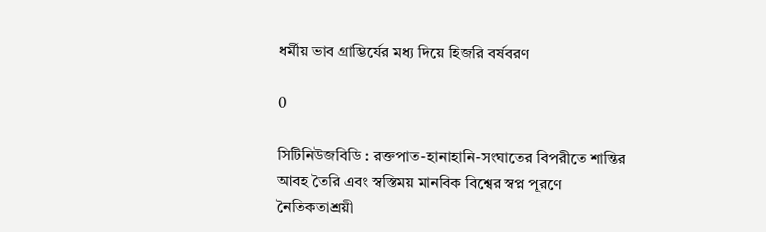ধর্মীয় ভাব গ্রাম্ভির্যের মধ্য দিয়ে হিজরি বর্ষবরণ

0

সিটিনিউজবিডি : রক্তপাত-হানাহানি-সংঘাতের বিপরীতে শান্তির আবহ তৈরি এবং স্বস্তিময় মানবিক বিশ্বের স্বপ্ন পূরণে নৈতিকতাশ্রয়ী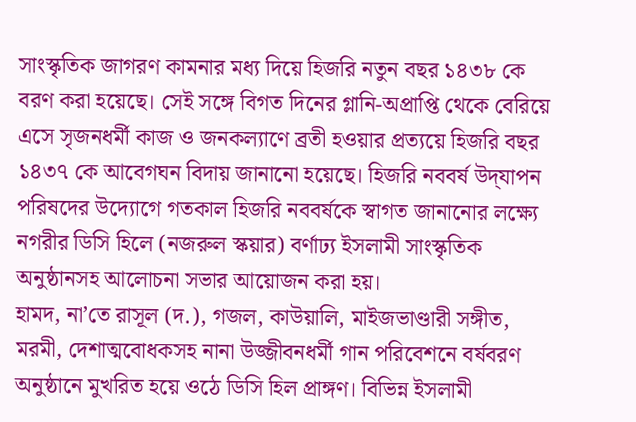সাংস্কৃতিক জাগরণ কামনার মধ্য দিয়ে হিজরি নতুন বছর ১৪৩৮ কে বরণ করা হয়েছে। সেই সঙ্গে বিগত দিনের গ্লানি-অপ্রাপ্তি থেকে বেরিয়ে এসে সৃজনধর্মী কাজ ও জনকল্যাণে ব্রতী হওয়ার প্রত্যয়ে হিজরি বছর ১৪৩৭ কে আবেগঘন বিদায় জানানো হয়েছে। হিজরি নববর্ষ উদ্‌যাপন পরিষদের উদ্যোগে গতকাল হিজরি নববর্ষকে স্বাগত জানানোর লক্ষ্যে নগরীর ডিসি হিলে (নজরুল স্কয়ার) বর্ণাঢ্য ইসলামী সাংস্কৃতিক অনুষ্ঠানসহ আলোচনা সভার আয়োজন করা হয়।
হামদ, না’তে রাসূল (দ.), গজল, কাউয়ালি, মাইজভাণ্ডারী সঙ্গীত, মরমী, দেশাত্মবোধকসহ নানা উজ্জীবনধর্মী গান পরিবেশনে বর্ষবরণ অনুষ্ঠানে মুখরিত হয়ে ওঠে ডিসি হিল প্রাঙ্গণ। বিভিন্ন ইসলামী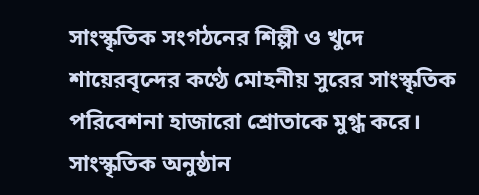সাংস্কৃতিক সংগঠনের শিল্পী ও খুদে শায়েরবৃন্দের কণ্ঠে মোহনীয় সুরের সাংস্কৃতিক পরিবেশনা হাজারো শ্রোতাকে মুগ্ধ করে। সাংস্কৃতিক অনুষ্ঠান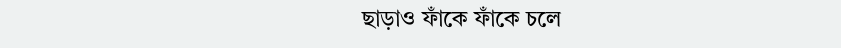ছাড়াও ফাঁকে ফাঁকে চলে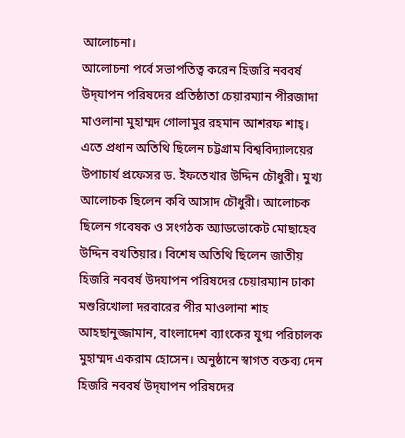আলোচনা।
আলোচনা পর্বে সভাপতিত্ব করেন হিজরি নববর্ষ উদ্‌যাপন পরিষদের প্রতিষ্ঠাতা চেয়ারম্যান পীরজাদা মাওলানা মুহাম্মদ গোলামুর রহমান আশরফ শাহ্‌। এতে প্রধান অতিথি ছিলেন চট্টগ্রাম বিশ্ববিদ্যালয়ের উপাচার্য প্রফেসর ড. ইফতেখার উদ্দিন চৌধুরী। মুখ্য আলোচক ছিলেন কবি আসাদ চৌধুরী। আলোচক ছিলেন গবেষক ও সংগঠক অ্যাডভোকেট মোছাহেব উদ্দিন বখতিয়ার। বিশেষ অতিথি ছিলেন জাতীয় হিজরি নববর্ষ উদযাপন পরিষদের চেয়ারম্যান ঢাকা মশুরিখোলা দরবারের পীর মাওলানা শাহ আহছানুজ্জামান, বাংলাদেশ ব্যাংকের যুগ্ম পরিচালক মুহাম্মদ একরাম হোসেন। অনুষ্ঠানে স্বাগত বক্তব্য দেন হিজরি নববর্ষ উদ্‌যাপন পরিষদের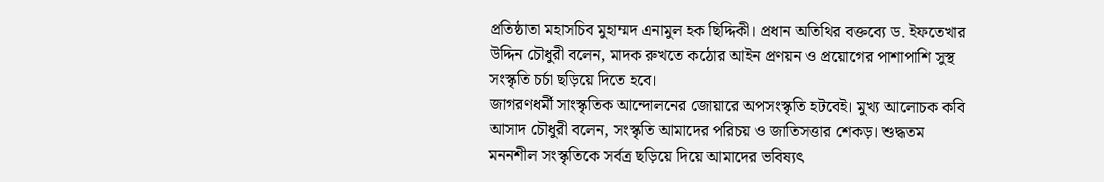প্রতিষ্ঠাতা মহাসচিব মুহাম্মদ এনামুল হক ছিদ্দিকী। প্রধান অতিথির বক্তব্যে ড. ইফতেখার উদ্দিন চৌধুরী বলেন, মাদক রুখতে কঠোর আইন প্রণয়ন ও প্রয়োগের পাশাপাশি সুস্থ সংস্কৃতি চর্চা ছড়িয়ে দিতে হবে।
জাগরণধর্মী সাংস্কৃতিক আন্দোলনের জোয়ারে অপসংস্কৃতি হটবেই। মুখ্য আলোচক কবি আসাদ চৌধুরী বলেন, সংস্কৃতি আমাদের পরিচয় ও জাতিসত্তার শেকড়। শুদ্ধতম মননশীল সংস্কৃতিকে সর্বত্র ছড়িয়ে দিয়ে আমাদের ভবিষ্যৎ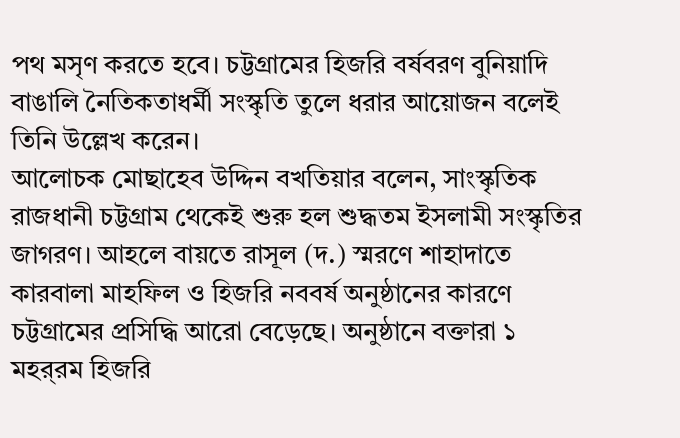পথ মসৃণ করতে হবে। চট্টগ্রামের হিজরি বর্ষবরণ বুনিয়াদি বাঙালি নৈতিকতাধর্মী সংস্কৃতি তুলে ধরার আয়োজন বলেই তিনি উল্লেখ করেন।
আলোচক মোছাহেব উদ্দিন বখতিয়ার বলেন, সাংস্কৃতিক রাজধানী চট্টগ্রাম থেকেই শুরু হল শুদ্ধতম ইসলামী সংস্কৃতির জাগরণ। আহলে বায়তে রাসূল (দ.) স্মরণে শাহাদাতে কারবালা মাহফিল ও হিজরি নববর্ষ অনুষ্ঠানের কারণে চট্টগ্রামের প্রসিদ্ধি আরো বেড়েছে। অনুষ্ঠানে বক্তারা ১ মহর্‌রম হিজরি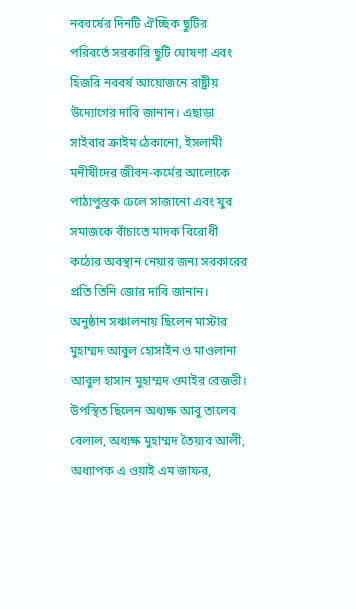নববর্ষের দিনটি ঐচ্ছিক ছুটির পরিবর্তে সরকারি ছুটি ঘোষণা এবং হিজরি নববর্ষ আয়োজনে রাষ্ট্রীয় উদ্যোগের দাবি জানান। এছাড়া সাইবার ক্রাইম ঠেকানো, ইসলামী মনীষীদের জীবন-কর্মের আলোকে পাঠ্যপুস্তক ঢেলে সাজানো এবং যুব সমাজকে বাঁচাতে মাদক বিরোধী কঠোর অবস্থান নেয়ার জন্য সরকারের প্রতি তিনি জোর দাবি জানান।
অনুষ্ঠান সঞ্চালনায় ছিলেন মাস্টার মুহাম্মদ আবুল হোসাইন ও মাওলানা আবুল হাসান মুহাম্মদ ওমাইর রেজভী।
উপস্থিত ছিলেন অধ্যক্ষ আবু তালেব বেলাল, অধ্যক্ষ মুহাম্মদ তৈয়্যব আলী, অধ্যাপক এ ওয়াই এম জাফর,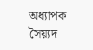অধ্যাপক সৈয়্যদ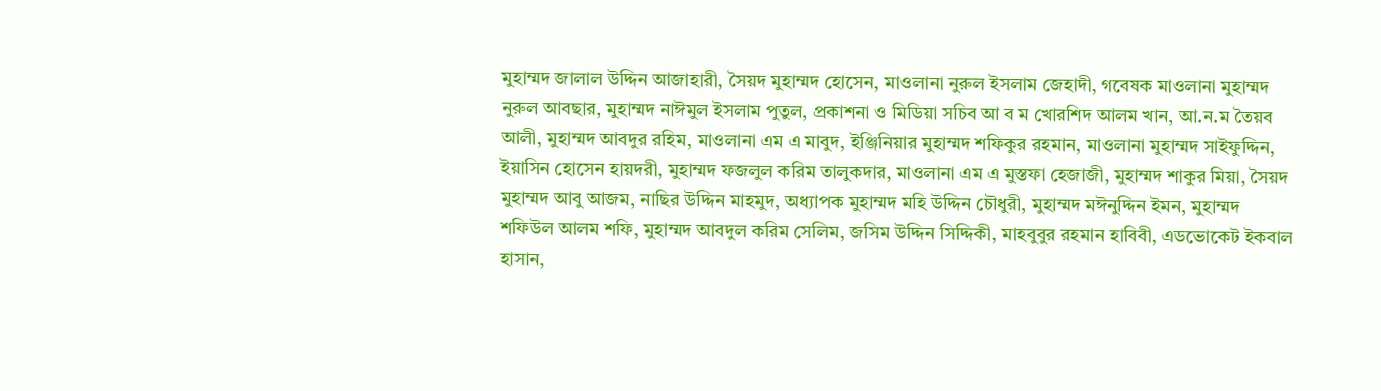মুহাম্মদ জালাল উদ্দিন আজাহারী, সৈয়দ মুহাম্মদ হোসেন, মাওলানা নুরুল ইসলাম জেহাদী, গবেষক মাওলানা মুহাম্মদ নুরুল আবছার, মুহাম্মদ নাঈমুল ইসলাম পুতুল, প্রকাশনা ও মিডিয়া সচিব আ ব ম খোরশিদ আলম খান, আ.ন.ম তৈয়ব আলী, মুহাম্মদ আবদুর রহিম, মাওলানা এম এ মাবুদ, ইঞ্জিনিয়ার মুহাম্মদ শফিকুর রহমান, মাওলানা মুহাম্মদ সাইফুদ্দিন, ইয়াসিন হোসেন হায়দরী, মুহাম্মদ ফজলুল করিম তালুকদার, মাওলানা এম এ মুস্তফা হেজাজী, মুহাম্মদ শাকুর মিয়া, সৈয়দ মুহাম্মদ আবু আজম, নাছির উদ্দিন মাহমুদ, অধ্যাপক মুহাম্মদ মহি উদ্দিন চৌধুরী, মুহাম্মদ মঈনুদ্দিন ইমন, মুহাম্মদ শফিউল আলম শফি, মুহাম্মদ আবদুল করিম সেলিম, জসিম উদ্দিন সিদ্দিকী, মাহবুবুর রহমান হাবিবী, এডভোকেট ইকবাল হাসান,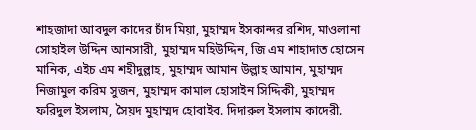শাহজাদা আবদুল কাদের চাঁদ মিয়া, মুহাম্মদ ইসকান্দর রশিদ, মাওলানা সোহাইল উদ্দিন আনসারী, মুহাম্মদ মহিউদ্দিন, জি এম শাহাদাত হোসেন মানিক, এইচ এম শহীদুল্লাহ, মুহাম্মদ আমান উল্লাহ আমান, মুহাম্মদ নিজামুল করিম সুজন, মুহাম্মদ কামাল হোসাইন সিদ্দিকী, মুহাম্মদ ফরিদুল ইসলাম, সৈয়দ মুহাম্মদ হোবাইব. দিদারুল ইসলাম কাদেরী.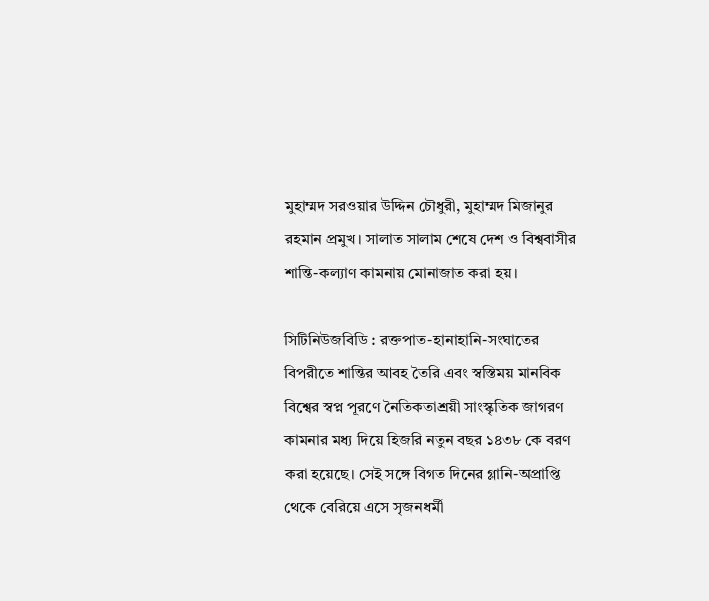মুহাম্মদ সরওয়ার উদ্দিন চৌধুরী, মুহাম্মদ মিজানুর রহমান প্রমুখ। সালাত সালাম শেষে দেশ ও বিশ্ববাসীর শান্তি-কল্যাণ কামনায় মোনাজাত করা হয়।

সিটিনিউজবিডি : রক্তপাত-হানাহানি-সংঘাতের বিপরীতে শান্তির আবহ তৈরি এবং স্বস্তিময় মানবিক বিশ্বের স্বপ্ন পূরণে নৈতিকতাশ্রয়ী সাংস্কৃতিক জাগরণ কামনার মধ্য দিয়ে হিজরি নতুন বছর ১৪৩৮ কে বরণ করা হয়েছে। সেই সঙ্গে বিগত দিনের গ্লানি-অপ্রাপ্তি থেকে বেরিয়ে এসে সৃজনধর্মী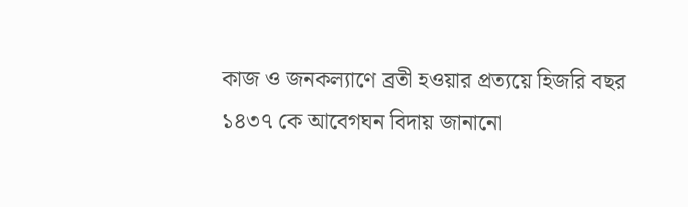কাজ ও জনকল্যাণে ব্রতী হওয়ার প্রত্যয়ে হিজরি বছর ১৪৩৭ কে আবেগঘন বিদায় জানানো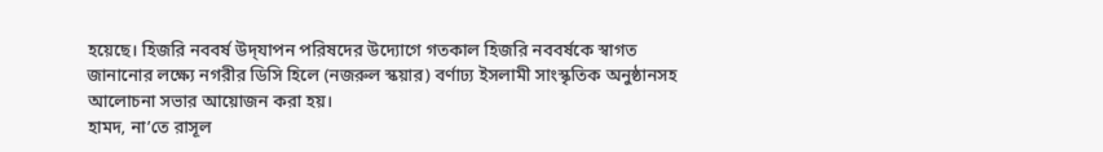হয়েছে। হিজরি নববর্ষ উদ্‌যাপন পরিষদের উদ্যোগে গতকাল হিজরি নববর্ষকে স্বাগত জানানোর লক্ষ্যে নগরীর ডিসি হিলে (নজরুল স্কয়ার) বর্ণাঢ্য ইসলামী সাংস্কৃতিক অনুষ্ঠানসহ আলোচনা সভার আয়োজন করা হয়।
হামদ, না’তে রাসূল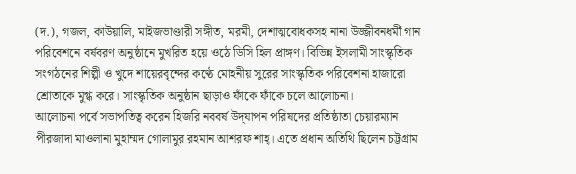(দ.), গজল, কাউয়ালি, মাইজভাণ্ডারী সঙ্গীত, মরমী, দেশাত্মবোধকসহ নানা উজ্জীবনধর্মী গান পরিবেশনে বর্ষবরণ অনুষ্ঠানে মুখরিত হয়ে ওঠে ডিসি হিল প্রাঙ্গণ। বিভিন্ন ইসলামী সাংস্কৃতিক সংগঠনের শিল্পী ও খুদে শায়েরবৃন্দের কণ্ঠে মোহনীয় সুরের সাংস্কৃতিক পরিবেশনা হাজারো শ্রোতাকে মুগ্ধ করে। সাংস্কৃতিক অনুষ্ঠান ছাড়াও ফাঁকে ফাঁকে চলে আলোচনা।
আলোচনা পর্বে সভাপতিত্ব করেন হিজরি নববর্ষ উদ্‌যাপন পরিষদের প্রতিষ্ঠাতা চেয়ারম্যান পীরজাদা মাওলানা মুহাম্মদ গোলামুর রহমান আশরফ শাহ্‌। এতে প্রধান অতিথি ছিলেন চট্টগ্রাম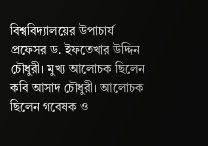বিশ্ববিদ্যালয়ের উপাচার্য প্রফেসর ড. ইফতেখার উদ্দিন চৌধুরী। মুখ্য আলোচক ছিলেন কবি আসাদ চৌধুরী। আলোচক ছিলেন গবেষক ও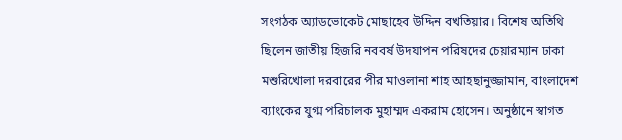সংগঠক অ্যাডভোকেট মোছাহেব উদ্দিন বখতিয়ার। বিশেষ অতিথি ছিলেন জাতীয় হিজরি নববর্ষ উদযাপন পরিষদের চেয়ারম্যান ঢাকা মশুরিখোলা দরবারের পীর মাওলানা শাহ আহছানুজ্জামান, বাংলাদেশ ব্যাংকের যুগ্ম পরিচালক মুহাম্মদ একরাম হোসেন। অনুষ্ঠানে স্বাগত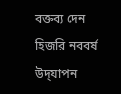বক্তব্য দেন হিজরি নববর্ষ উদ্‌যাপন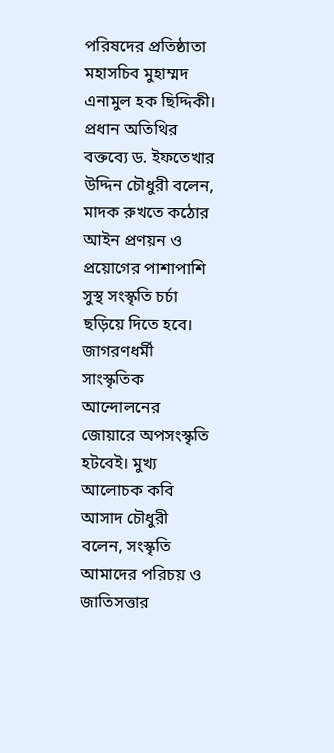পরিষদের প্রতিষ্ঠাতা মহাসচিব মুহাম্মদ এনামুল হক ছিদ্দিকী। প্রধান অতিথির বক্তব্যে ড. ইফতেখার উদ্দিন চৌধুরী বলেন, মাদক রুখতে কঠোর আইন প্রণয়ন ও প্রয়োগের পাশাপাশি সুস্থ সংস্কৃতি চর্চা ছড়িয়ে দিতে হবে।
জাগরণধর্মী সাংস্কৃতিক আন্দোলনের জোয়ারে অপসংস্কৃতি হটবেই। মুখ্য আলোচক কবি আসাদ চৌধুরী বলেন, সংস্কৃতি আমাদের পরিচয় ও জাতিসত্তার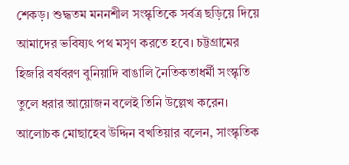শেকড়। শুদ্ধতম মননশীল সংস্কৃতিকে সর্বত্র ছড়িয়ে দিয়ে আমাদের ভবিষ্যৎ পথ মসৃণ করতে হবে। চট্টগ্রামের হিজরি বর্ষবরণ বুনিয়াদি বাঙালি নৈতিকতাধর্মী সংস্কৃতি তুলে ধরার আয়োজন বলেই তিনি উল্লেখ করেন।
আলোচক মোছাহেব উদ্দিন বখতিয়ার বলেন, সাংস্কৃতিক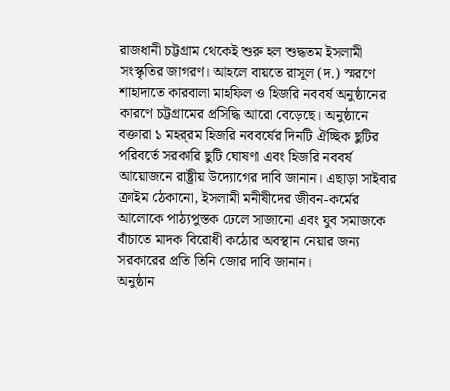রাজধানী চট্টগ্রাম থেকেই শুরু হল শুদ্ধতম ইসলামী সংস্কৃতির জাগরণ। আহলে বায়তে রাসূল (দ.) স্মরণে শাহাদাতে কারবালা মাহফিল ও হিজরি নববর্ষ অনুষ্ঠানের কারণে চট্টগ্রামের প্রসিদ্ধি আরো বেড়েছে। অনুষ্ঠানে বক্তারা ১ মহর্‌রম হিজরি নববর্ষের দিনটি ঐচ্ছিক ছুটির পরিবর্তে সরকারি ছুটি ঘোষণা এবং হিজরি নববর্ষ আয়োজনে রাষ্ট্রীয় উদ্যোগের দাবি জানান। এছাড়া সাইবার ক্রাইম ঠেকানো, ইসলামী মনীষীদের জীবন-কর্মের আলোকে পাঠ্যপুস্তক ঢেলে সাজানো এবং যুব সমাজকে বাঁচাতে মাদক বিরোধী কঠোর অবস্থান নেয়ার জন্য সরকারের প্রতি তিনি জোর দাবি জানান।
অনুষ্ঠান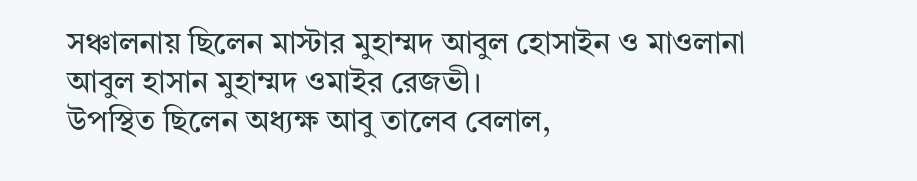সঞ্চালনায় ছিলেন মাস্টার মুহাম্মদ আবুল হোসাইন ও মাওলানা আবুল হাসান মুহাম্মদ ওমাইর রেজভী।
উপস্থিত ছিলেন অধ্যক্ষ আবু তালেব বেলাল,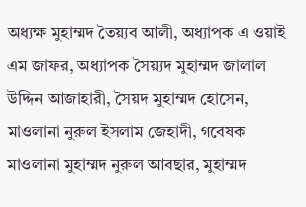অধ্যক্ষ মুহাম্মদ তৈয়্যব আলী, অধ্যাপক এ ওয়াই এম জাফর, অধ্যাপক সৈয়্যদ মুহাম্মদ জালাল উদ্দিন আজাহারী, সৈয়দ মুহাম্মদ হোসেন, মাওলানা নুরুল ইসলাম জেহাদী, গবেষক মাওলানা মুহাম্মদ নুরুল আবছার, মুহাম্মদ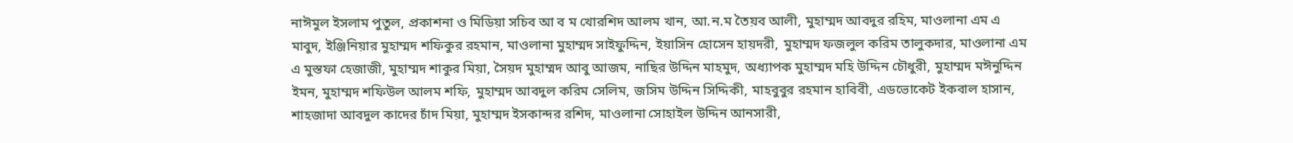নাঈমুল ইসলাম পুতুল, প্রকাশনা ও মিডিয়া সচিব আ ব ম খোরশিদ আলম খান, আ.ন.ম তৈয়ব আলী, মুহাম্মদ আবদুর রহিম, মাওলানা এম এ মাবুদ, ইঞ্জিনিয়ার মুহাম্মদ শফিকুর রহমান, মাওলানা মুহাম্মদ সাইফুদ্দিন, ইয়াসিন হোসেন হায়দরী, মুহাম্মদ ফজলুল করিম তালুকদার, মাওলানা এম এ মুস্তফা হেজাজী, মুহাম্মদ শাকুর মিয়া, সৈয়দ মুহাম্মদ আবু আজম, নাছির উদ্দিন মাহমুদ, অধ্যাপক মুহাম্মদ মহি উদ্দিন চৌধুরী, মুহাম্মদ মঈনুদ্দিন ইমন, মুহাম্মদ শফিউল আলম শফি, মুহাম্মদ আবদুল করিম সেলিম, জসিম উদ্দিন সিদ্দিকী, মাহবুবুর রহমান হাবিবী, এডভোকেট ইকবাল হাসান, শাহজাদা আবদুল কাদের চাঁদ মিয়া, মুহাম্মদ ইসকান্দর রশিদ, মাওলানা সোহাইল উদ্দিন আনসারী,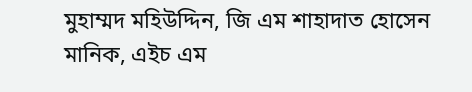মুহাম্মদ মহিউদ্দিন, জি এম শাহাদাত হোসেন মানিক, এইচ এম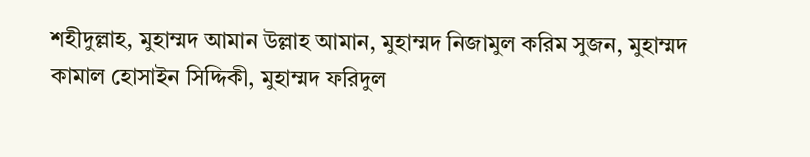শহীদুল্লাহ, মুহাম্মদ আমান উল্লাহ আমান, মুহাম্মদ নিজামুল করিম সুজন, মুহাম্মদ কামাল হোসাইন সিদ্দিকী, মুহাম্মদ ফরিদুল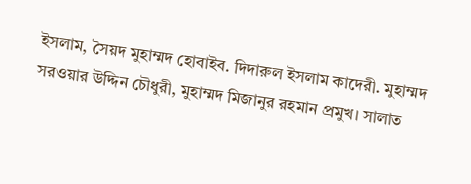ইসলাম, সৈয়দ মুহাম্মদ হোবাইব. দিদারুল ইসলাম কাদেরী. মুহাম্মদ সরওয়ার উদ্দিন চৌধুরী, মুহাম্মদ মিজানুর রহমান প্রমুখ। সালাত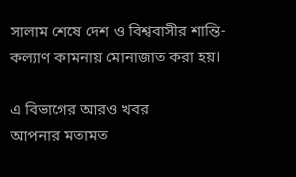সালাম শেষে দেশ ও বিশ্ববাসীর শান্তি-কল্যাণ কামনায় মোনাজাত করা হয়।

এ বিভাগের আরও খবর
আপনার মতামত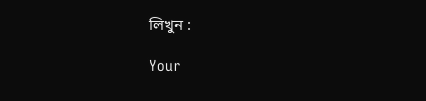লিখুন :

Your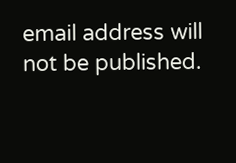email address will not be published.